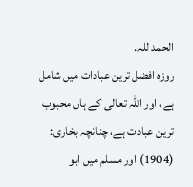الحمد للہ.
روزہ افضل ترین عبادات میں شامل ہے، اور اللہ تعالی کے ہاں محبوب ترین عبادت ہے، چنانچہ بخاری: (1904) اور مسلم میں ابو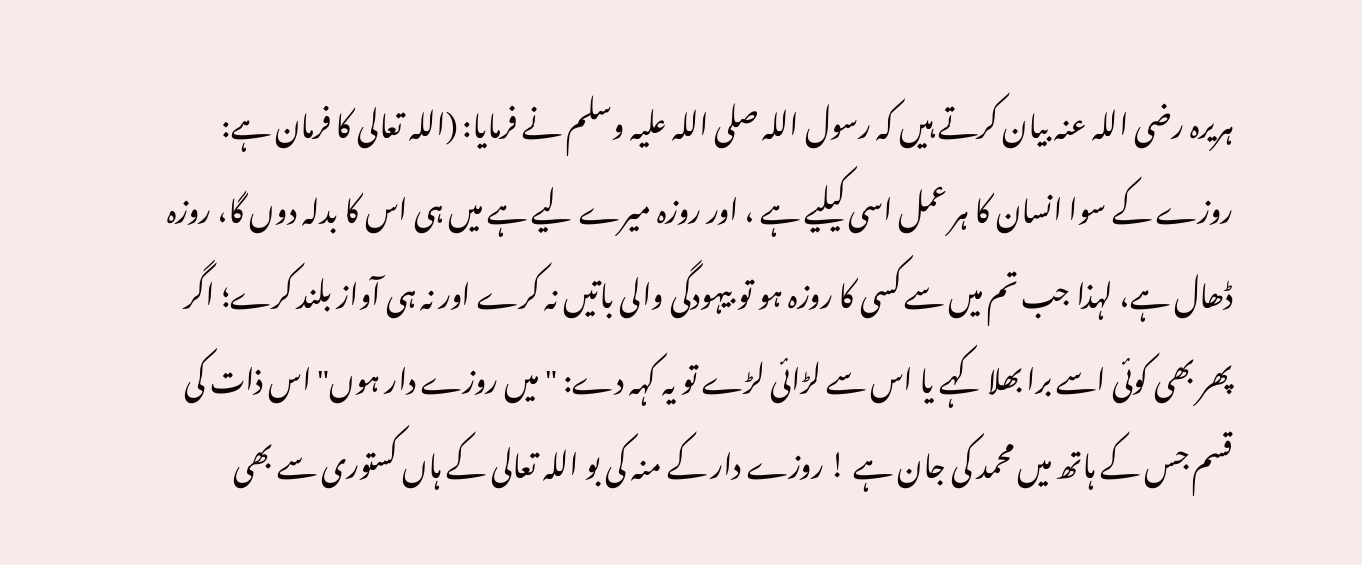ہریرہ رضی اللہ عنہ بیان کرتے ہیں کہ رسول اللہ صلی اللہ علیہ وسلم نے فرمایا: (اللہ تعالی کا فرمان ہے: روزے کے سوا انسان کا ہر عمل اسی کیلیے ہے ، اور روزہ میرے لیے ہے میں ہی اس کا بدلہ دوں گا، روزہ ڈھال ہے، لہذا جب تم میں سے کسی کا روزہ ہو تو بیہودگی والی باتیں نہ کرے اور نہ ہی آواز بلند کرے؛ اگر پھر بھی کوئی اسے برا بھلا کہے یا اس سے لڑائی لڑے تو یہ کہہ دے: "میں روزے دار ہوں" اس ذات کی قسم جس کے ہاتھ میں محمد کی جان ہے ! روزے دار کے منہ کی بو اللہ تعالی کے ہاں کستوری سے بھی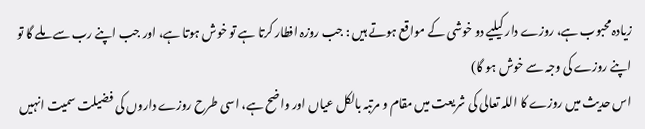زیادہ محبوب ہے، روزے دار کیلیے دو خوشی کے مواقع ہوتے ہیں : جب روزہ افطار کرتا ہے تو خوش ہوتا ہے، اور جب اپنے رب سے ملے گا تو اپنے روزے کی وجہ سے خوش ہو گا)
اس حدیث میں روزے کا اللہ تعالی کی شریعت میں مقام و مرتبہ بالکل عیاں اور واضح ہے، اسی طرح روزے داروں کی فضیلت سمیت انہیں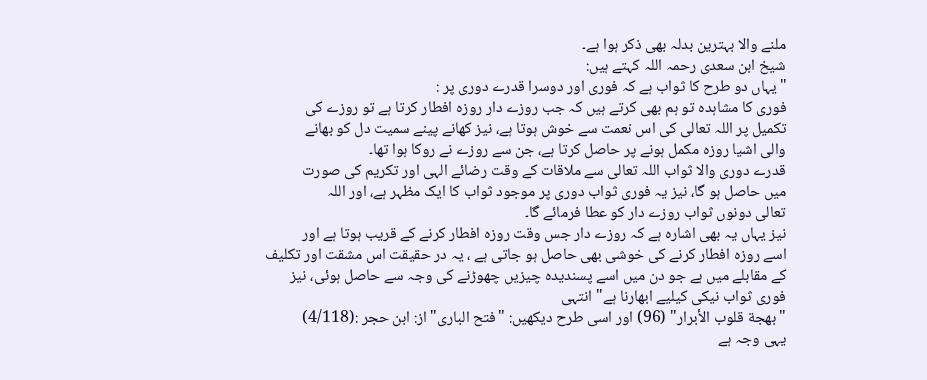ملنے والا بہترین بدلہ بھی ذکر ہوا ہے۔
شیخ ابن سعدی رحمہ اللہ کہتے ہیں:
"یہاں دو طرح کا ثواب ہے کہ فوری اور دوسرا قدرے دوری پر :
فوری کا مشاہدہ تو ہم بھی کرتے ہیں کہ جب روزے دار روزہ افطار کرتا ہے تو روزے کی
تکمیل پر اللہ تعالی کی اس نعمت سے خوش ہوتا ہے، نیز کھانے پینے سمیت دل کو بھانے
والی اشیا روزہ مکمل ہونے پر حاصل کرتا ہے، جن سے روزے نے روکا ہوا تھا۔
قدرے دوری والا ثواب اللہ تعالی سے ملاقات کے وقت رضائے الہی اور تکریم کی صورت
میں حاصل ہو گا، نیز یہ فوری ثواب دوری پر موجود ثواب کا ایک مظہر ہے، اور اللہ
تعالی دونوں ثواب روزے دار کو عطا فرمائے گا۔
نیز یہاں یہ بھی اشارہ ہے کہ روزے دار جس وقت روزہ افطار کرنے کے قریب ہوتا ہے اور
اسے روزہ افطار کرنے کی خوشی بھی حاصل ہو جاتی ہے ، یہ در حقیقت اس مشقت اور تکلیف
کے مقابلے میں ہے جو دن میں اسے پسندیدہ چیزیں چھوڑنے کی وجہ سے حاصل ہوئی، نیز
فوری ثواب نیکی کیلیے ابھارنا ہے" انتہی
"بهجة قلوب الأبرار" (96) اور اسی طرح دیکھیں: "فتح الباری" از: ابن حجر :(4/118)
یہی وجہ ہے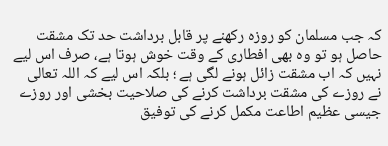کہ جب مسلمان کو روزہ رکھنے پر قابل برداشت حد تک مشقت حاصل ہو تو وہ بھی افطاری کے وقت خوش ہوتا ہے، صرف اس لیے نہیں کہ اب مشقت زائل ہونے لگی ہے ؛ بلکہ اس لیے کہ اللہ تعالی نے روزے کی مشقت برداشت کرنے کی صلاحیت بخشی اور روزے جیسی عظیم اطاعت مکمل کرنے کی توفیق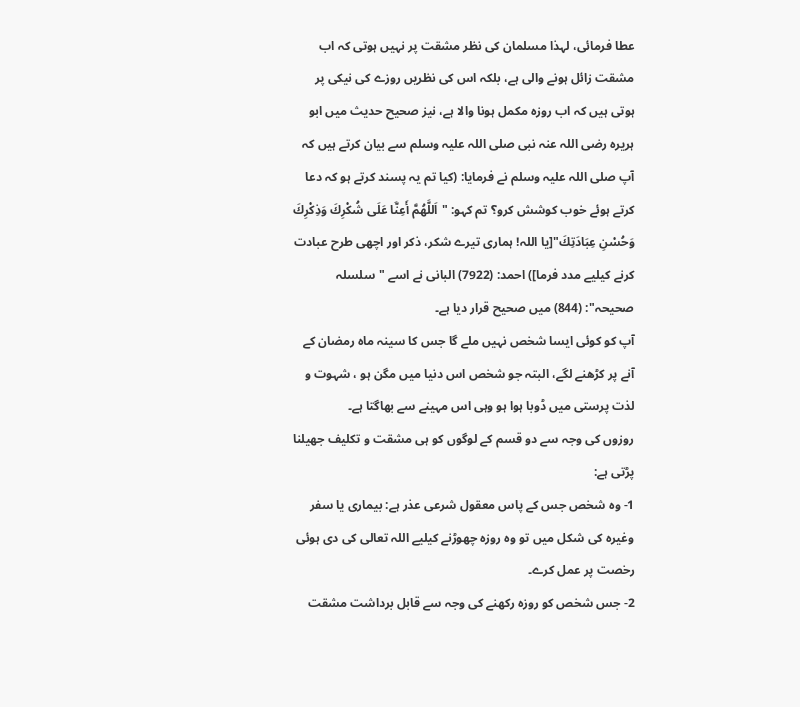عطا فرمائی، لہذا مسلمان کی نظر مشقت پر نہیں ہوتی کہ اب مشقت زائل ہونے والی ہے، بلکہ اس کی نظریں روزے کی نیکی پر ہوتی ہیں کہ اب روزہ مکمل ہونا والا ہے، نیز صحیح حدیث میں ابو ہریرہ رضی اللہ عنہ نبی صلی اللہ علیہ وسلم سے بیان کرتے ہیں کہ آپ صلی اللہ علیہ وسلم نے فرمایا: (کیا تم یہ پسند کرتے ہو کہ دعا کرتے ہوئے خوب کوشش کرو؟ تم کہو: "اَللَّهُمَّ أَعِنَّا عَلَى شُكْرِكَ وَذِكْرِكَ وَحُسْنِ عِبَادَتِكَ"[یا اللہ! ہماری تیرے شکر، ذکر اور اچھی طرح عبادت کرنے کیلیے مدد فرما]) احمد: (7922) البانی نے اسے "سلسلہ صحیحہ": (844) میں صحیح قرار دیا ہے۔
آپ کو کوئی ایسا شخص نہیں ملے گا جس کا سینہ ماہ رمضان کے آنے پر کڑھنے لگے، البتہ جو شخص اس دنیا میں مگن ہو ، شہوت و لذت پرستی میں ڈوبا ہوا ہو وہی اس مہینے سے بھاگتا ہے۔
روزوں کی وجہ سے دو قسم کے لوگوں کو ہی مشقت و تکلیف جھیلنا پڑتی ہے:
1- وہ شخص جس کے پاس معقول شرعی عذر ہے: بیماری یا سفر وغیرہ کی شکل میں تو وہ روزہ چھوڑنے کیلیے اللہ تعالی کی دی ہوئی رخصت پر عمل کرے۔
2- جس شخص کو روزہ رکھنے کی وجہ سے قابل برداشت مشقت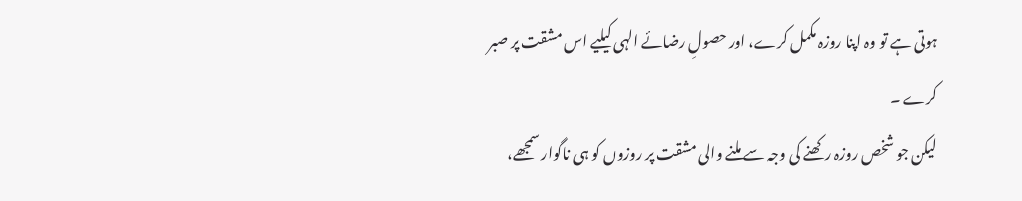ہوتی ہے تو وہ اپنا روزہ مکمل کرے، اور حصولِ رضائے الہی کیلیے اس مشقت پر صبر کرے ۔
لیکن جو شخص روزہ رکھنے کی وجہ سے ملنے والی مشقت پر روزوں کو ہی ناگوار سمجھے،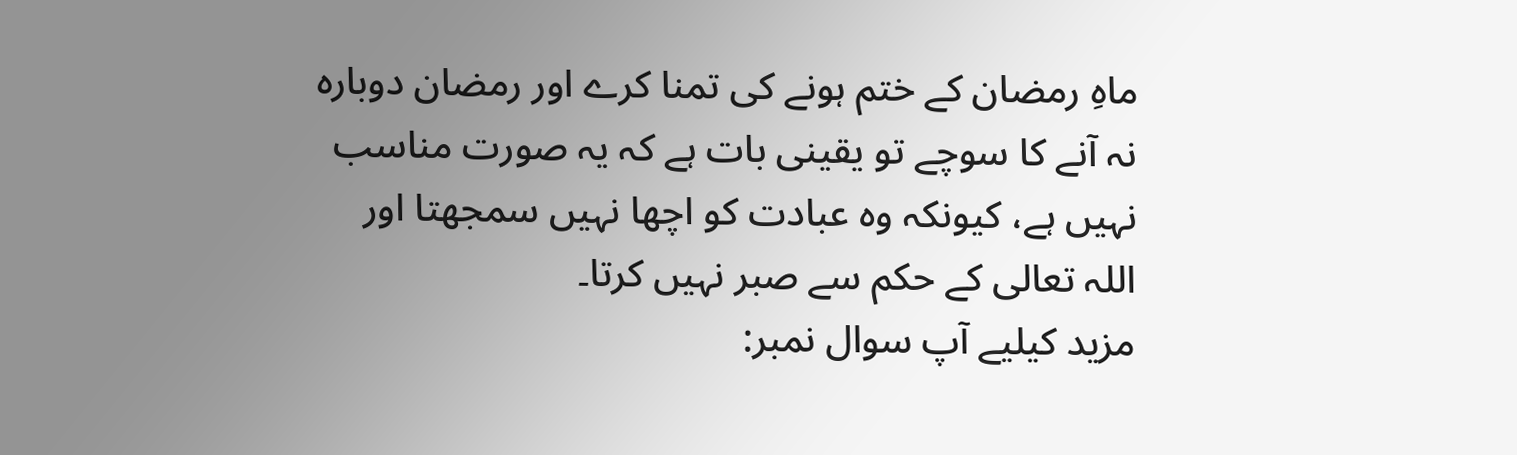ماہِ رمضان کے ختم ہونے کی تمنا کرے اور رمضان دوبارہ نہ آنے کا سوچے تو یقینی بات ہے کہ یہ صورت مناسب نہیں ہے، کیونکہ وہ عبادت کو اچھا نہیں سمجھتا اور اللہ تعالی کے حکم سے صبر نہیں کرتا۔
مزید کیلیے آپ سوال نمبر: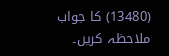(13480) کا جواب ملاحظہ کریں۔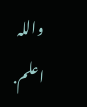واللہ اعلم.